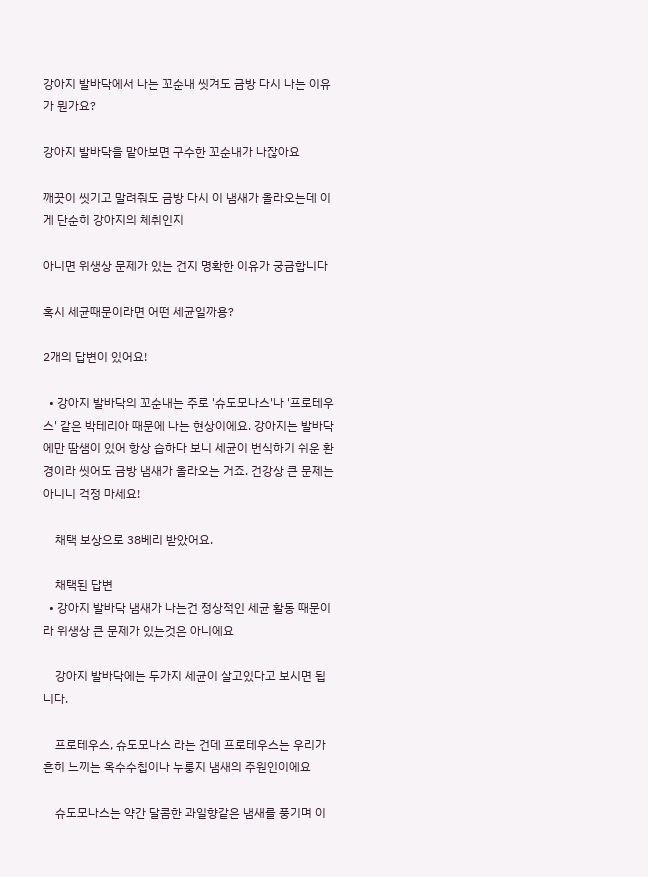강아지 발바닥에서 나는 꼬순내 씻겨도 금방 다시 나는 이유가 뭔가요?

강아지 발바닥을 맡아보면 구수한 꼬순내가 나잖아요

깨끗이 씻기고 말려줘도 금방 다시 이 냄새가 올라오는데 이게 단순히 강아지의 체취인지

아니면 위생상 문제가 있는 건지 명확한 이유가 궁금합니다

혹시 세균때문이라면 어떤 세균일까용?

2개의 답변이 있어요!

  • 강아지 발바닥의 꼬순내는 주로 '슈도모나스'나 '프로테우스' 같은 박테리아 때문에 나는 현상이에요. 강아지는 발바닥에만 땀샘이 있어 항상 습하다 보니 세균이 번식하기 쉬운 환경이라 씻어도 금방 냄새가 올라오는 거죠. 건강상 큰 문제는 아니니 걱정 마세요!

    채택 보상으로 38베리 받았어요.

    채택된 답변
  • 강아지 발바닥 냄새가 나는건 정상적인 세균 활동 때문이라 위생상 큰 문제가 있는것은 아니에요

    강아지 발바닥에는 두가지 세균이 살고있다고 보시면 됩니다.

    프로테우스, 슈도모나스 라는 건데 프로테우스는 우리가 흔히 느끼는 옥수수칩이나 누룽지 냄새의 주원인이에요

    슈도모나스는 약간 달콤한 과일향같은 냄새를 풍기며 이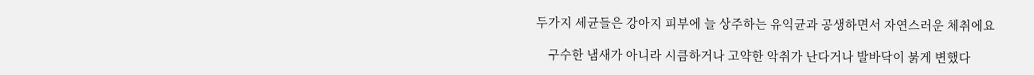두가지 세균들은 강아지 피부에 늘 상주하는 유익균과 공생하면서 자연스러운 체취에요

    구수한 냄새가 아니라 시큼하거나 고약한 악취가 난다거나 발바닥이 붉게 변했다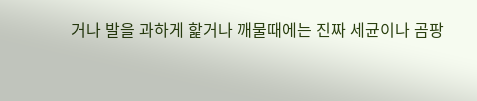거나 발을 과하게 핥거나 깨물때에는 진짜 세균이나 곰팡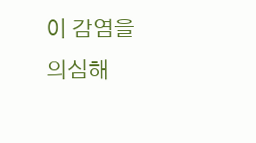이 감염을 의심해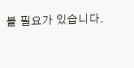볼 필요가 있습니다.